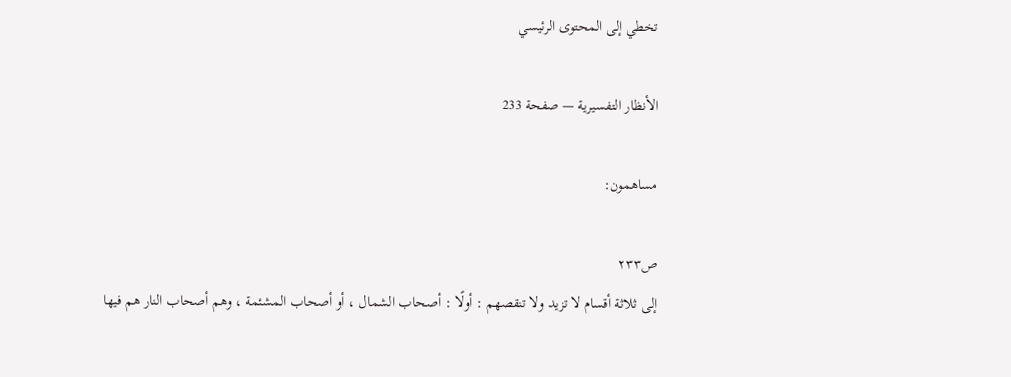تخطي إلى المحتوى الرئيسي

الأنظار التفسيرية — صفحة 233

مساهمون:

ص٢٣٣
إلى ثلاثة أقسام لا تزيد ولا تنقصهم : أولًا : أصحاب الشمال ، أو أصحاب المشئمة ، وهم أصحاب النار هم فيها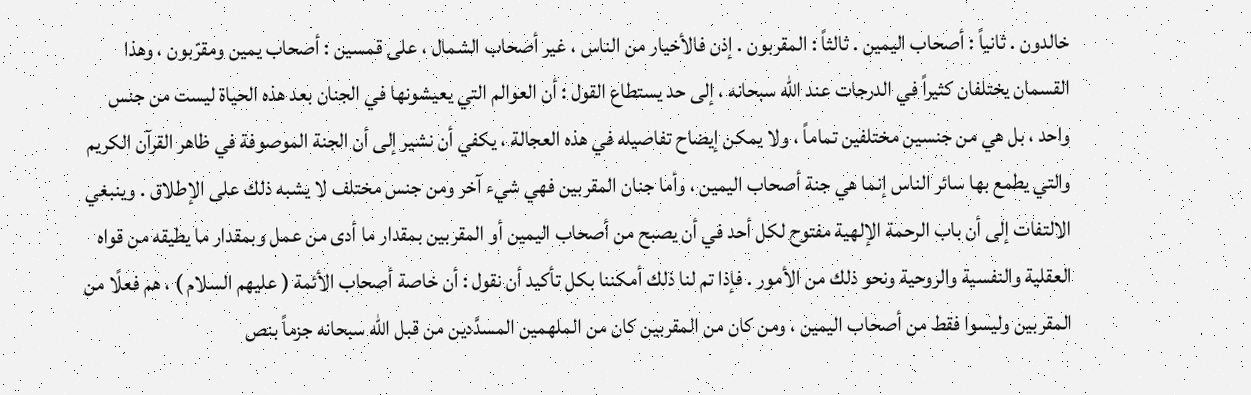خالدون . ثانياً : أصحاب اليمين . ثالثاً : المقربون . إذن فالأخيار من الناس ، غير أصحاب الشمال ، على قمسين : أصحاب يمين ومقرّبون ، وهذا القسمان يختلفان كثيراً في الدرجات عند الله سبحانه ، إلى حد يستطاع القول : أن العوالم التي يعيشونها في الجنان بعد هذه الحياة ليست من جنس واحد ، بل هي من جنسين مختلفين تماماً ، ولا يمكن إيضاح تفاصيله في هذه العجالة ، يكفي أن نشير إلى أن الجنة الموصوفة في ظاهر القرآن الكريم والتي يطمع بها سائر الناس إنما هي جنة أصحاب اليمين ، وأما جنان المقربين فهي شيء آخر ومن جنس مختلف لا يشبه ذلك على الإطلاق . وينبغي الالتفات إلى أن باب الرحمة الإلهية مفتوح لكل أحد في أن يصبح من أصحاب اليمين أو المقربين بمقدار ما أدى من عمل وبمقدار ما يطيقه من قواه العقلية والنفسية والروحية ونحو ذلك من الأمور . فإذا تم لنا ذلك أمكننا بكل تأكيد أن نقول : أن خاصة أصحاب الأئمة ( عليهم السلام ) ، هم فعلًا من المقربين وليسوا فقط من أصحاب اليمين ، ومن كان من المقربين كان من الملهمين المسدَّدين من قبل الله سبحانه جزماً بنص